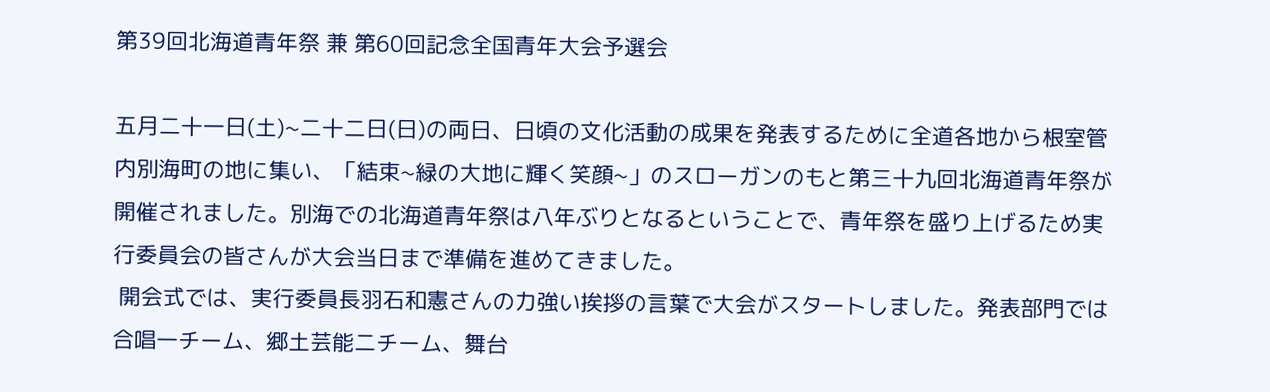第39回北海道青年祭 兼 第60回記念全国青年大会予選会

五月二十一日(土)~二十二日(日)の両日、日頃の文化活動の成果を発表するために全道各地から根室管内別海町の地に集い、「結束~緑の大地に輝く笑顔~」のスローガンのもと第三十九回北海道青年祭が開催されました。別海での北海道青年祭は八年ぶりとなるということで、青年祭を盛り上げるため実行委員会の皆さんが大会当日まで準備を進めてきました。
 開会式では、実行委員長羽石和憲さんの力強い挨拶の言葉で大会がスタートしました。発表部門では合唱一チーム、郷土芸能二チーム、舞台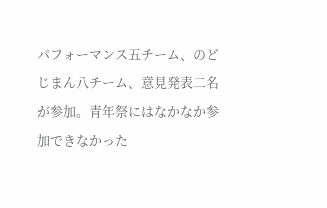パフォーマンス五チーム、のどじまん八チーム、意見発表二名が参加。青年祭にはなかなか参加できなかった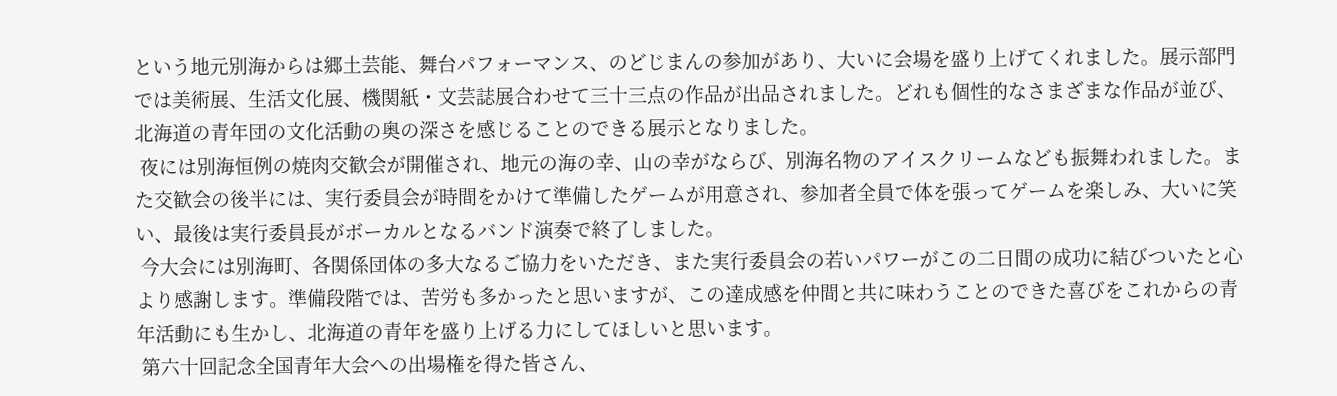という地元別海からは郷土芸能、舞台パフォーマンス、のどじまんの参加があり、大いに会場を盛り上げてくれました。展示部門では美術展、生活文化展、機関紙・文芸誌展合わせて三十三点の作品が出品されました。どれも個性的なさまざまな作品が並び、北海道の青年団の文化活動の奥の深さを感じることのできる展示となりました。
 夜には別海恒例の焼肉交歓会が開催され、地元の海の幸、山の幸がならび、別海名物のアイスクリームなども振舞われました。また交歓会の後半には、実行委員会が時間をかけて準備したゲームが用意され、参加者全員で体を張ってゲームを楽しみ、大いに笑い、最後は実行委員長がボーカルとなるバンド演奏で終了しました。
 今大会には別海町、各関係団体の多大なるご協力をいただき、また実行委員会の若いパワーがこの二日間の成功に結びついたと心より感謝します。準備段階では、苦労も多かったと思いますが、この達成感を仲間と共に味わうことのできた喜びをこれからの青年活動にも生かし、北海道の青年を盛り上げる力にしてほしいと思います。
 第六十回記念全国青年大会への出場権を得た皆さん、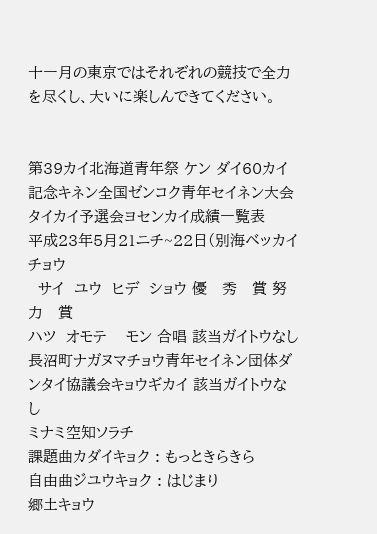十一月の東京ではそれぞれの競技で全力を尽くし、大いに楽しんできてください。


第39カイ北海道青年祭 ケン ダイ60カイ記念キネン全国ゼンコク青年セイネン大会タイカイ予選会ヨセンカイ成績一覧表
平成23年5月21ニチ~22日(別海ベッカイチョウ
  サイ  ユウ  ヒデ  ショウ 優   秀   賞 努   力   賞
ハツ  オモテ    モン 合唱 該当ガイトウなし 長沼町ナガヌマチョウ青年セイネン団体ダンタイ協議会キョウギカイ 該当ガイトウなし
ミナミ空知ソラチ
課題曲カダイキョク : もっときらきら
自由曲ジユウキョク : はじまり
郷土キョウ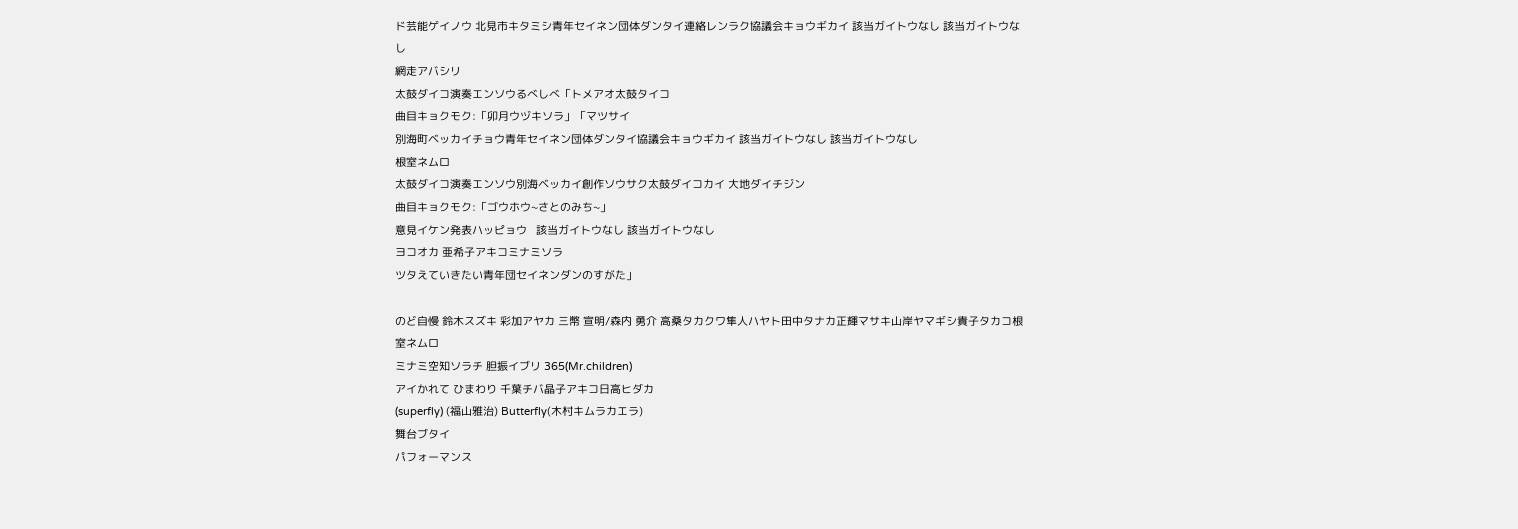ド芸能ゲイノウ 北見市キタミシ青年セイネン団体ダンタイ連絡レンラク協議会キョウギカイ 該当ガイトウなし 該当ガイトウなし
網走アバシリ
太鼓ダイコ演奏エンソウるべしべ「トメアオ太鼓タイコ
曲目キョクモク:「卯月ウヅキソラ」「マツサイ
別海町ベッカイチョウ青年セイネン団体ダンタイ協議会キョウギカイ 該当ガイトウなし 該当ガイトウなし
根室ネムロ
太鼓ダイコ演奏エンソウ別海ベッカイ創作ソウサク太鼓ダイコカイ 大地ダイチジン
曲目キョクモク:「ゴウホウ~さとのみち~」
意見イケン発表ハッピョウ   該当ガイトウなし 該当ガイトウなし
ヨコオカ 亜希子アキコミナミソラ
ツタえていきたい青年団セイネンダンのすがた」

のど自慢 鈴木スズキ 彩加アヤカ 三幣 宣明/森内 勇介 高桑タカクワ隼人ハヤト田中タナカ正輝マサキ山岸ヤマギシ貴子タカコ根室ネムロ
ミナミ空知ソラチ 胆振イブリ 365(Mr.children)
アイかれて ひまわり 千葉チバ晶子アキコ日高ヒダカ
(superfly) (福山雅治) Butterfly(木村キムラカエラ)
舞台ブタイ
パフォーマンス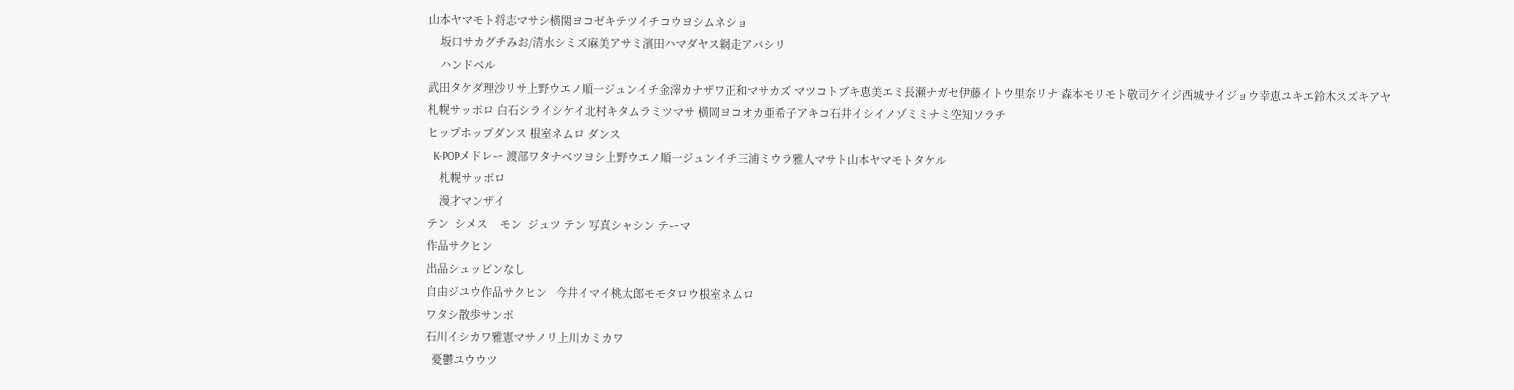山本ヤマモト将志マサシ横関ヨコゼキテツイチコウヨシムネショ
    坂口サカグチみお/清水シミズ麻美アサミ濱田ハマダヤス網走アバシリ
    ハンドベル
武田タケダ理沙リサ上野ウエノ順一ジュンイチ金澤カナザワ正和マサカズ マツコトブキ恵美エミ長瀬ナガセ伊藤イトウ里奈リナ 森本モリモト敬司ケイジ西城サイジョウ幸恵ユキエ鈴木スズキアヤ
札幌サッポロ 白石シライシケイ北村キタムラミツマサ 横岡ヨコオカ亜希子アキコ石井イシイノゾミミナミ空知ソラチ
ヒップホップダンス 根室ネムロ ダンス
  K-POPメドレー 渡部ワタナベツヨシ上野ウエノ順一ジュンイチ三浦ミウラ雅人マサト山本ヤマモトタケル
    札幌サッポロ
    漫才マンザイ
テン  シメス    モン  ジュツ テン 写真シャシン テーマ
作品サクヒン
出品シュッピンなし
自由ジユウ作品サクヒン   今井イマイ桃太郎モモタロウ根室ネムロ
ワタシ散歩サンポ
石川イシカワ雅憲マサノリ上川カミカワ
  憂鬱ユウウツ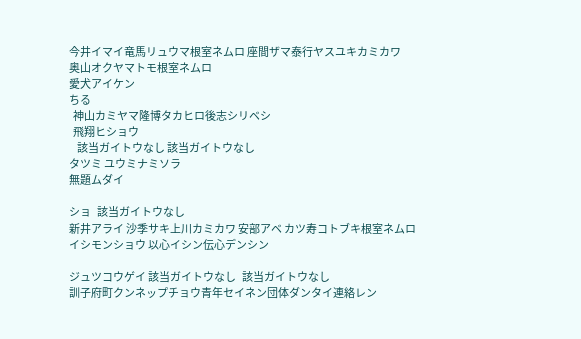今井イマイ竜馬リュウマ根室ネムロ 座間ザマ泰行ヤスユキカミカワ
奥山オクヤマトモ根室ネムロ
愛犬アイケン
ちる
  神山カミヤマ隆博タカヒロ後志シリベシ
  飛翔ヒショウ
    該当ガイトウなし 該当ガイトウなし
タツミ ユウミナミソラ
無題ムダイ

ショ   該当ガイトウなし
新井アライ 沙季サキ上川カミカワ 安部アベ カツ寿コトブキ根室ネムロ
イシモンショウ 以心イシン伝心デンシン

ジュツコウゲイ 該当ガイトウなし   該当ガイトウなし
訓子府町クンネップチョウ青年セイネン団体ダンタイ連絡レン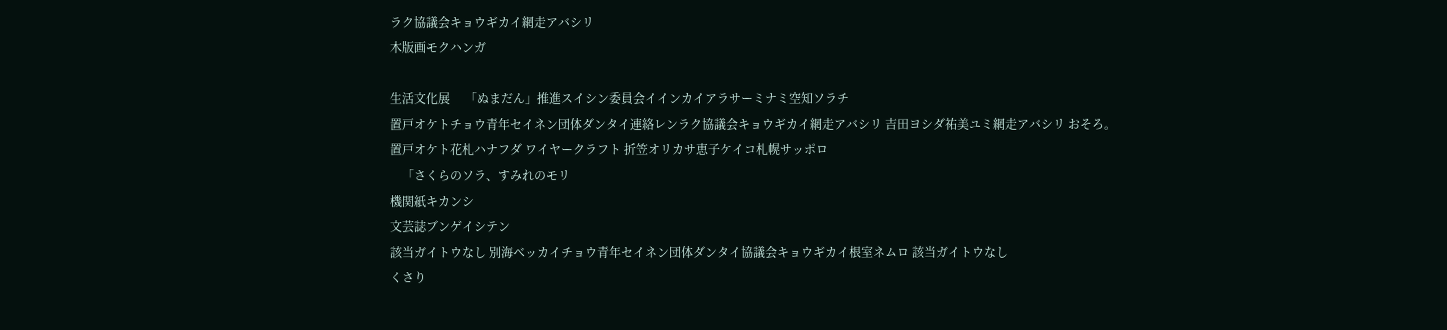ラク協議会キョウギカイ網走アバシリ
木版画モクハンガ

生活文化展     「ぬまだん」推進スイシン委員会イインカイアラサーミナミ空知ソラチ
置戸オケトチョウ青年セイネン団体ダンタイ連絡レンラク協議会キョウギカイ網走アバシリ 吉田ヨシダ祐美ユミ網走アバシリ おそろ。
置戸オケト花札ハナフダ ワイヤークラフト 折笠オリカサ恵子ケイコ札幌サッポロ
    「さくらのソラ、すみれのモリ
機関紙キカンシ
文芸誌ブンゲイシテン
該当ガイトウなし 別海ベッカイチョウ青年セイネン団体ダンタイ協議会キョウギカイ根室ネムロ 該当ガイトウなし
くさり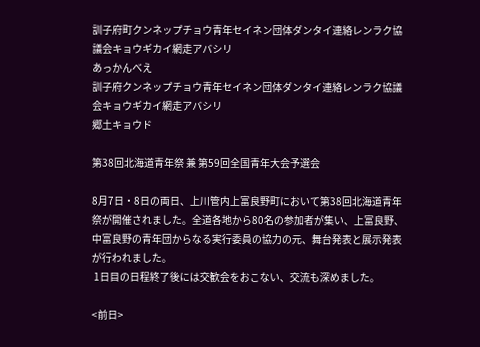訓子府町クンネップチョウ青年セイネン団体ダンタイ連絡レンラク協議会キョウギカイ網走アバシリ
あっかんべえ
訓子府クンネップチョウ青年セイネン団体ダンタイ連絡レンラク協議会キョウギカイ網走アバシリ
郷土キョウド

第38回北海道青年祭 兼 第59回全国青年大会予選会

8月7日・8日の両日、上川管内上富良野町において第38回北海道青年祭が開催されました。全道各地から80名の参加者が集い、上富良野、中富良野の青年団からなる実行委員の協力の元、舞台発表と展示発表が行われました。
 1日目の日程終了後には交歓会をおこない、交流も深めました。

<前日>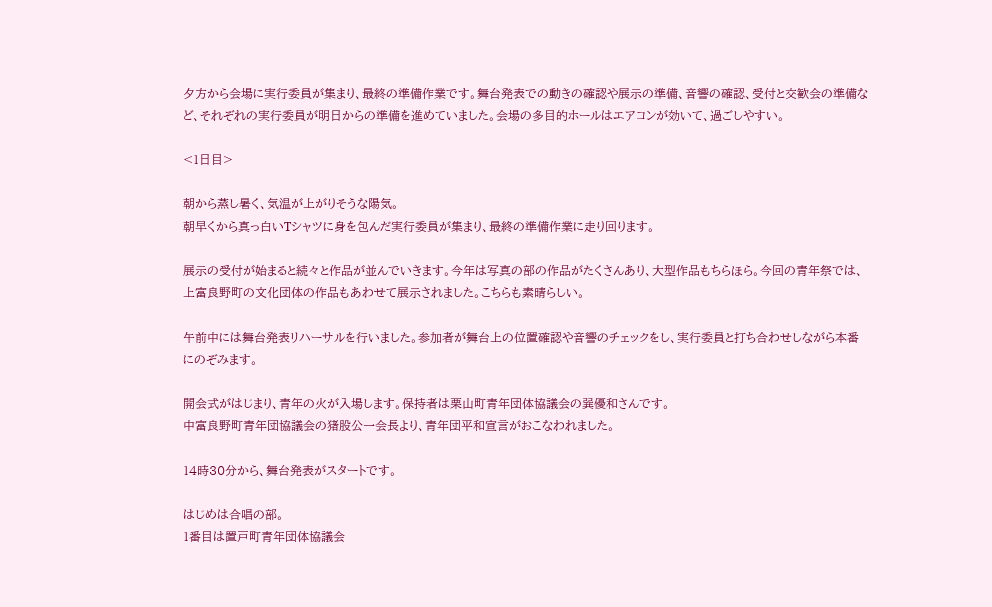夕方から会場に実行委員が集まり、最終の準備作業です。舞台発表での動きの確認や展示の準備、音響の確認、受付と交歓会の準備など、それぞれの実行委員が明日からの準備を進めていました。会場の多目的ホールはエアコンが効いて、過ごしやすい。

<1日目>

朝から蒸し暑く、気温が上がりそうな陽気。
朝早くから真っ白いTシャツに身を包んだ実行委員が集まり、最終の準備作業に走り回ります。

展示の受付が始まると続々と作品が並んでいきます。今年は写真の部の作品がたくさんあり、大型作品もちらほら。今回の青年祭では、上富良野町の文化団体の作品もあわせて展示されました。こちらも素晴らしい。

午前中には舞台発表リハーサルを行いました。参加者が舞台上の位置確認や音響のチェックをし、実行委員と打ち合わせしながら本番にのぞみます。

開会式がはじまり、青年の火が入場します。保持者は栗山町青年団体協議会の巽優和さんです。
中富良野町青年団協議会の猪股公一会長より、青年団平和宣言がおこなわれました。

14時30分から、舞台発表がスタートです。

はじめは合唱の部。
1番目は置戸町青年団体協議会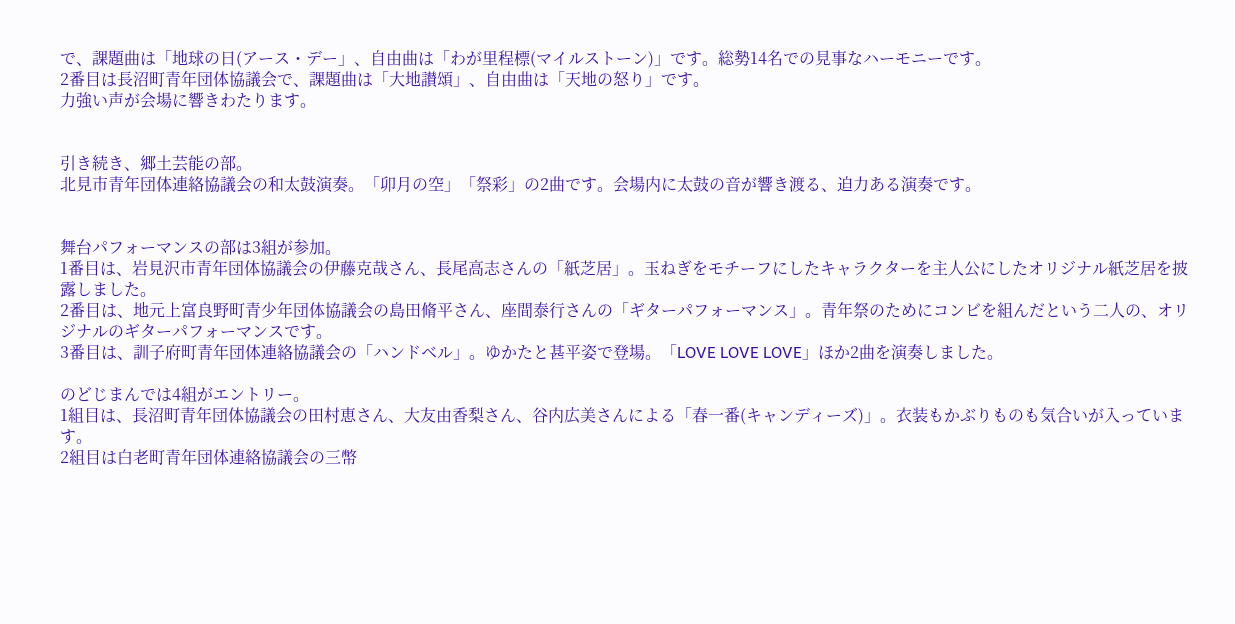で、課題曲は「地球の日(アース・デー」、自由曲は「わが里程標(マイルストーン)」です。総勢14名での見事なハーモニーです。
2番目は長沼町青年団体協議会で、課題曲は「大地讃頌」、自由曲は「天地の怒り」です。
力強い声が会場に響きわたります。


引き続き、郷土芸能の部。
北見市青年団体連絡協議会の和太鼓演奏。「卯月の空」「祭彩」の2曲です。会場内に太鼓の音が響き渡る、迫力ある演奏です。


舞台パフォーマンスの部は3組が参加。
1番目は、岩見沢市青年団体協議会の伊藤克哉さん、長尾高志さんの「紙芝居」。玉ねぎをモチーフにしたキャラクターを主人公にしたオリジナル紙芝居を披露しました。
2番目は、地元上富良野町青少年団体協議会の島田脩平さん、座間泰行さんの「ギターパフォーマンス」。青年祭のためにコンビを組んだという二人の、オリジナルのギターパフォーマンスです。
3番目は、訓子府町青年団体連絡協議会の「ハンドベル」。ゆかたと甚平姿で登場。「LOVE LOVE LOVE」ほか2曲を演奏しました。

のどじまんでは4組がエントリー。
1組目は、長沼町青年団体協議会の田村恵さん、大友由香梨さん、谷内広美さんによる「春一番(キャンディーズ)」。衣装もかぶりものも気合いが入っています。
2組目は白老町青年団体連絡協議会の三幣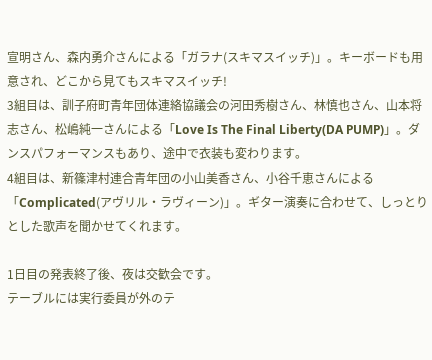宣明さん、森内勇介さんによる「ガラナ(スキマスイッチ)」。キーボードも用意され、どこから見てもスキマスイッチ!
3組目は、訓子府町青年団体連絡協議会の河田秀樹さん、林慎也さん、山本将志さん、松嶋純一さんによる「Love Is The Final Liberty(DA PUMP)」。ダンスパフォーマンスもあり、途中で衣装も変わります。
4組目は、新篠津村連合青年団の小山美香さん、小谷千恵さんによる「Complicated(アヴリル・ラヴィーン)」。ギター演奏に合わせて、しっとりとした歌声を聞かせてくれます。

1日目の発表終了後、夜は交歓会です。
テーブルには実行委員が外のテ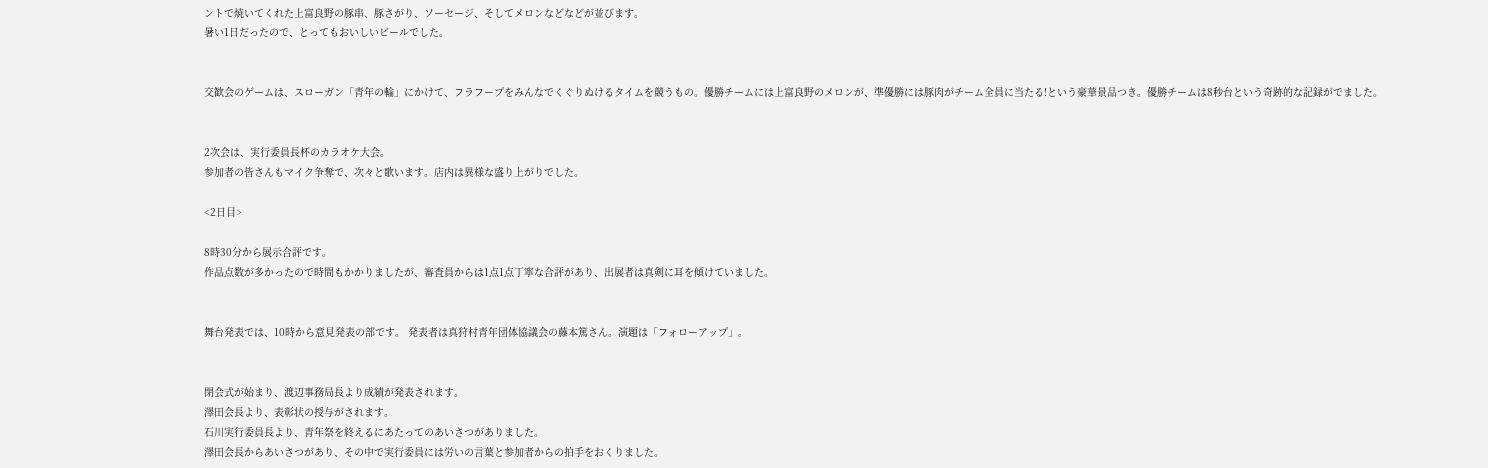ントで焼いてくれた上富良野の豚串、豚さがり、ソーセージ、そしてメロンなどなどが並びます。
暑い1日だったので、とってもおいしいビールでした。


交歓会のゲームは、スローガン「青年の輪」にかけて、フラフープをみんなでくぐりぬけるタイムを競うもの。優勝チームには上富良野のメロンが、準優勝には豚肉がチーム全員に当たる!という豪華景品つき。優勝チームは8秒台という奇跡的な記録がでました。


2次会は、実行委員長杯のカラオケ大会。
参加者の皆さんもマイク争奪で、次々と歌います。店内は異様な盛り上がりでした。

<2日目>

8時30分から展示合評です。
作品点数が多かったので時間もかかりましたが、審査員からは1点1点丁寧な合評があり、出展者は真剣に耳を傾けていました。


舞台発表では、10時から意見発表の部です。 発表者は真狩村青年団体協議会の藤本篤さん。演題は「フォローアップ」。


閉会式が始まり、渡辺事務局長より成績が発表されます。
澤田会長より、表彰状の授与がされます。
石川実行委員長より、青年祭を終えるにあたってのあいさつがありました。
澤田会長からあいさつがあり、その中で実行委員には労いの言葉と参加者からの拍手をおくりました。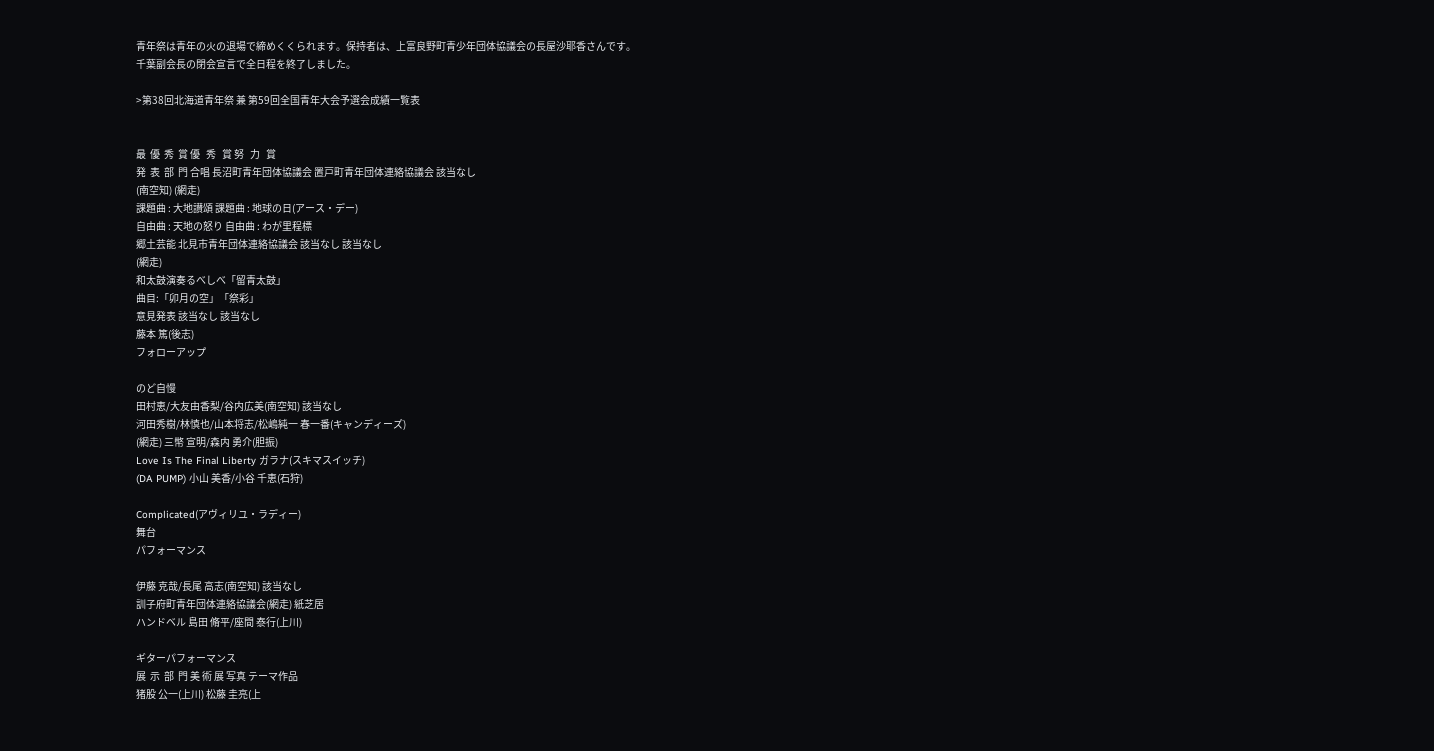青年祭は青年の火の退場で締めくくられます。保持者は、上富良野町青少年団体協議会の長屋沙耶香さんです。
千葉副会長の閉会宣言で全日程を終了しました。

>第38回北海道青年祭 兼 第59回全国青年大会予選会成績一覧表


最  優  秀  賞 優   秀   賞 努   力   賞
発  表  部  門 合唱 長沼町青年団体協議会 置戸町青年団体連絡協議会 該当なし
(南空知) (網走)
課題曲 : 大地讃頌 課題曲 : 地球の日(アース・デー)
自由曲 : 天地の怒り 自由曲 : わが里程標
郷土芸能 北見市青年団体連絡協議会 該当なし 該当なし
(網走)
和太鼓演奏るべしべ「留青太鼓」
曲目:「卯月の空」「祭彩」
意見発表 該当なし 該当なし
藤本 篤(後志)
フォローアップ

のど自慢
田村恵/大友由香梨/谷内広美(南空知) 該当なし
河田秀樹/林慎也/山本将志/松嶋純一 春一番(キャンディーズ)
(網走) 三幣 宣明/森内 勇介(胆振)
Love Is The Final Liberty ガラナ(スキマスイッチ)
(DA PUMP) 小山 美香/小谷 千恵(石狩)

Complicated(アヴィリユ・ラディー)
舞台
パフォーマンス

伊藤 克哉/長尾 高志(南空知) 該当なし
訓子府町青年団体連絡協議会(網走) 紙芝居
ハンドベル 島田 脩平/座間 泰行(上川)

ギターパフォーマンス
展  示  部  門 美 術 展 写真 テーマ作品
猪股 公一(上川) 松藤 圭亮(上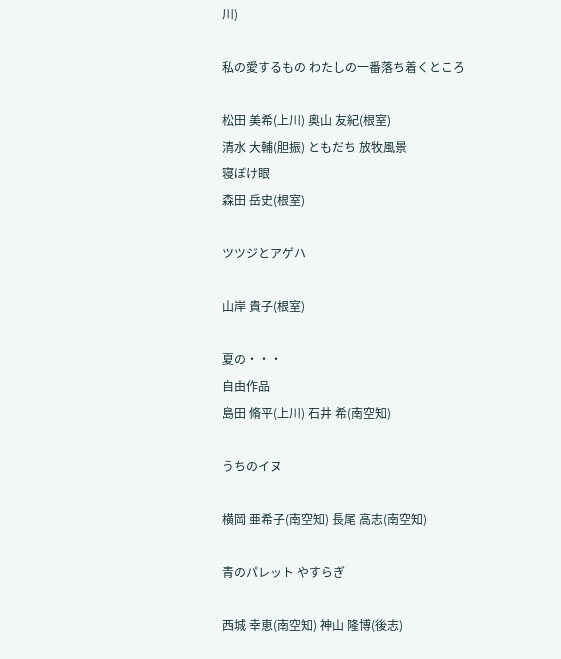川)

私の愛するもの わたしの一番落ち着くところ

松田 美希(上川) 奥山 友紀(根室)
清水 大輔(胆振) ともだち 放牧風景
寝ぼけ眼
森田 岳史(根室)

ツツジとアゲハ

山岸 貴子(根室)

夏の・・・
自由作品
島田 脩平(上川) 石井 希(南空知)

うちのイヌ

横岡 亜希子(南空知) 長尾 高志(南空知)

青のパレット やすらぎ

西城 幸恵(南空知) 神山 隆博(後志)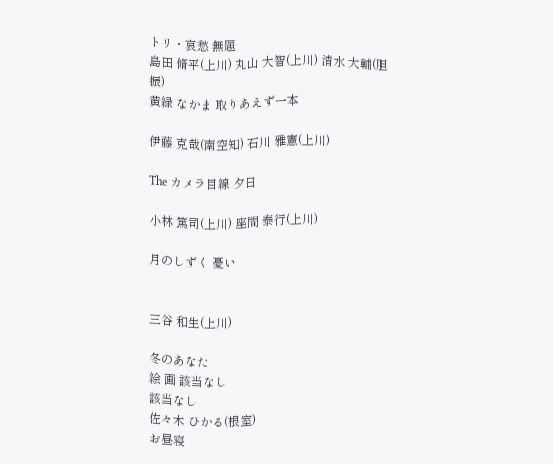トリ・哀愁 無題
島田 脩平(上川) 丸山 大智(上川) 清水 大輔(胆振)
黄緑 なかま 取りあえず一本

伊藤 克哉(南空知) 石川 雅憲(上川)

The カメラ目線 夕日

小林 篤司(上川) 座間 泰行(上川)

月のしずく 憂い


三谷 和生(上川)

冬のあなた
絵 画 該当なし
該当なし
佐々木 ひかる(根室)
お昼寝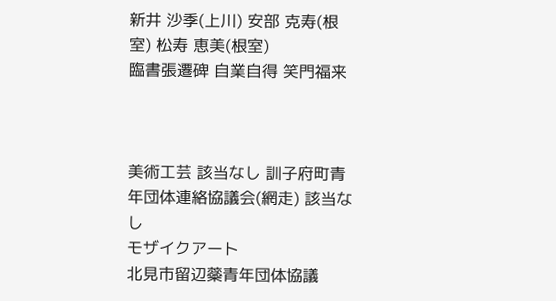新井 沙季(上川) 安部 克寿(根室) 松寿 恵美(根室)
臨書張遷碑 自業自得 笑門福来



美術工芸 該当なし 訓子府町青年団体連絡協議会(網走) 該当なし
モザイクアート
北見市留辺蘂青年団体協議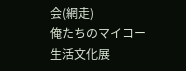会(網走)
俺たちのマイコー
生活文化展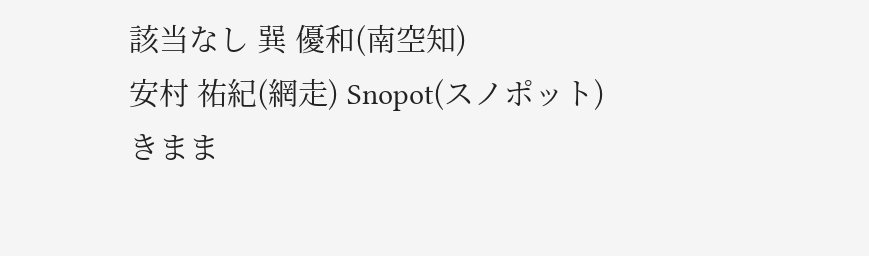該当なし 巽 優和(南空知)
安村 祐紀(網走) Snopot(スノポット)
きまま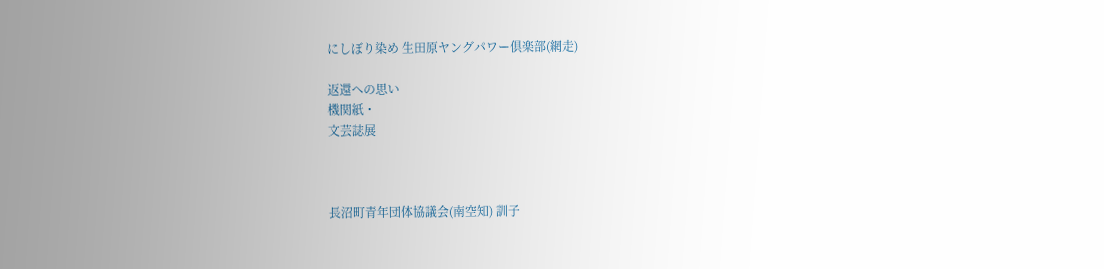にしぼり染め 生田原ヤングパワー倶楽部(網走)

返還への思い
機関紙・
文芸誌展



長沼町青年団体協議会(南空知) 訓子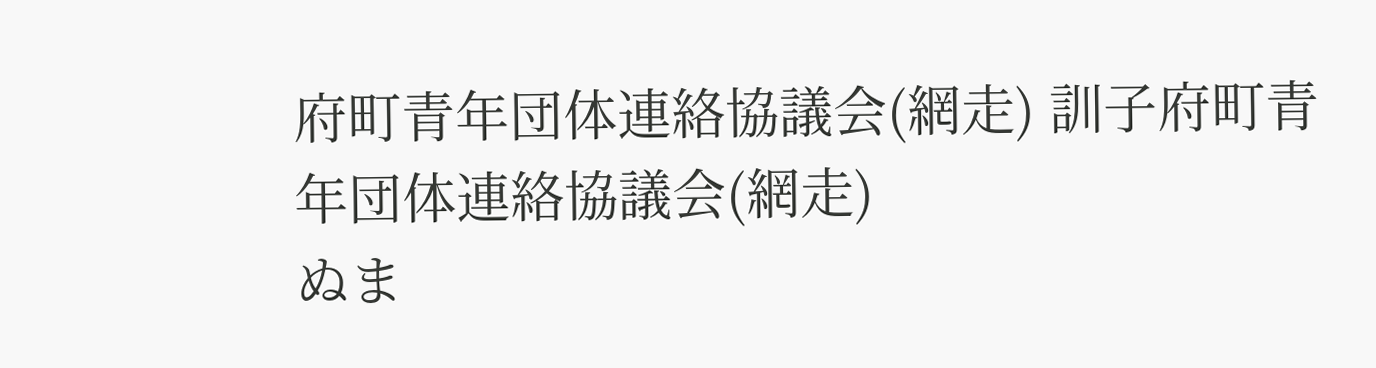府町青年団体連絡協議会(網走) 訓子府町青年団体連絡協議会(網走)
ぬま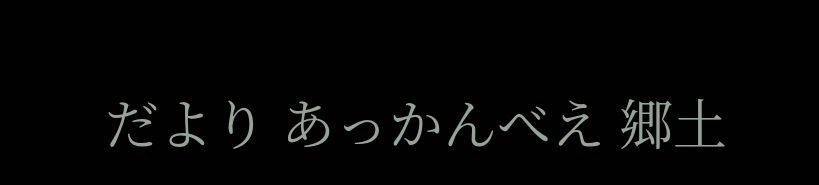だより あっかんべえ 郷土